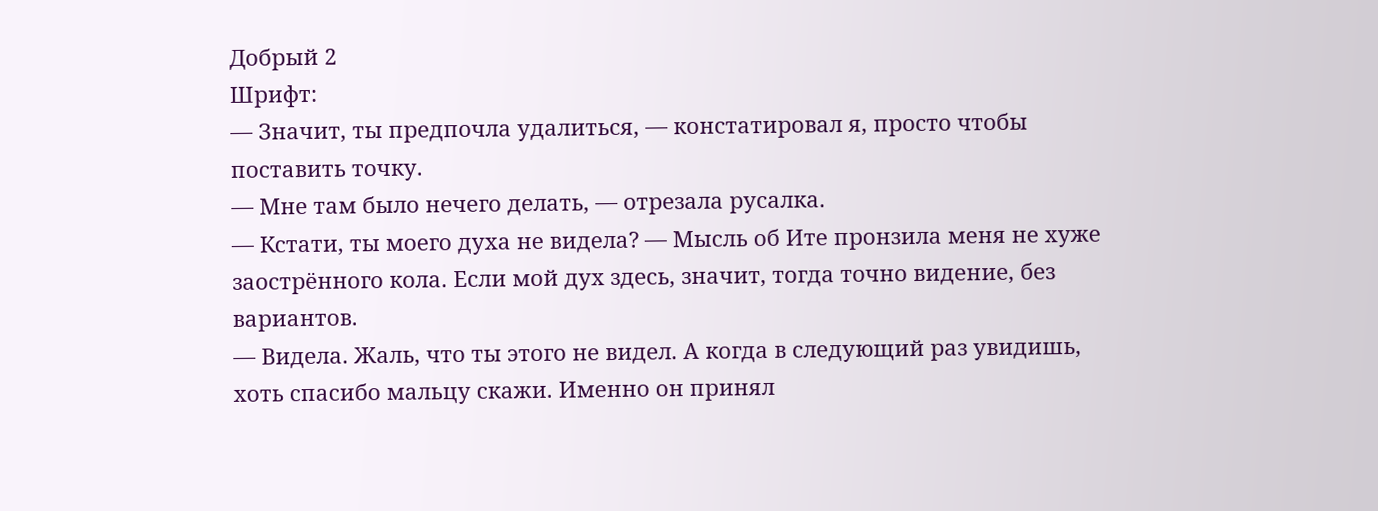Добрый 2
Шрифт:
— Значит, ты предпочла удалиться, — констатировал я, просто чтобы поставить точку.
— Мне там было нечего делать, — отрезала русалка.
— Кстати, ты моего духа не видела? — Мысль об Ите пронзила меня не хуже заострённого кола. Если мой дух здесь, значит, тогда точно видение, без вариантов.
— Видела. Жаль, что ты этого не видел. А когда в следующий раз увидишь, хоть спасибо мальцу скажи. Именно он принял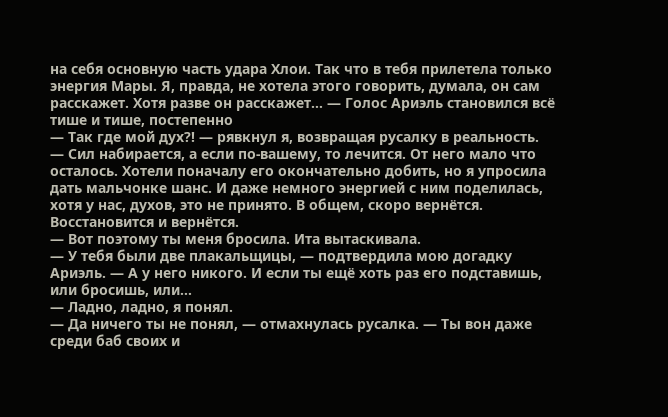на себя основную часть удара Хлои. Так что в тебя прилетела только энергия Мары. Я, правда, не хотела этого говорить, думала, он сам расскажет. Хотя разве он расскажет… — Голос Ариэль становился всё тише и тише, постепенно
— Так где мой дух?! — рявкнул я, возвращая русалку в реальность.
— Сил набирается, а если по-вашему, то лечится. От него мало что осталось. Хотели поначалу его окончательно добить, но я упросила дать мальчонке шанс. И даже немного энергией с ним поделилась, хотя у нас, духов, это не принято. В общем, скоро вернётся. Восстановится и вернётся.
— Вот поэтому ты меня бросила. Ита вытаскивала.
— У тебя были две плакальщицы, — подтвердила мою догадку Ариэль. — А у него никого. И если ты ещё хоть раз его подставишь, или бросишь, или…
— Ладно, ладно, я понял.
— Да ничего ты не понял, — отмахнулась русалка. — Ты вон даже среди баб своих и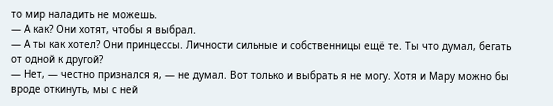то мир наладить не можешь.
— А как? Они хотят, чтобы я выбрал.
— А ты как хотел? Они принцессы. Личности сильные и собственницы ещё те. Ты что думал, бегать от одной к другой?
— Нет, — честно признался я, — не думал. Вот только и выбрать я не могу. Хотя и Мару можно бы вроде откинуть, мы с ней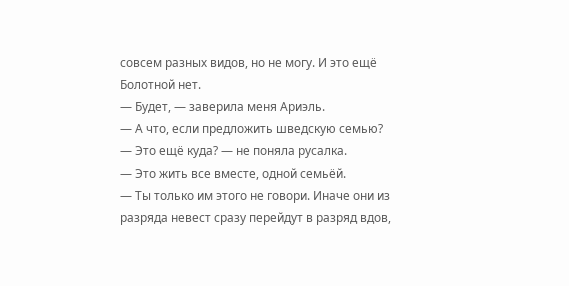совсем разных видов, но не могу. И это ещё Болотной нет.
— Будет, — заверила меня Ариэль.
— А что, если предложить шведскую семью?
— Это ещё куда? — не поняла русалка.
— Это жить все вместе, одной семьёй.
— Ты только им этого не говори. Иначе они из разряда невест сразу перейдут в разряд вдов,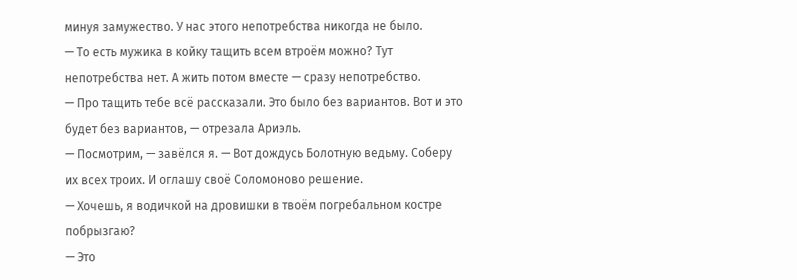минуя замужество. У нас этого непотребства никогда не было.
— То есть мужика в койку тащить всем втроём можно? Тут непотребства нет. А жить потом вместе — сразу непотребство.
— Про тащить тебе всё рассказали. Это было без вариантов. Вот и это будет без вариантов, — отрезала Ариэль.
— Посмотрим, — завёлся я. — Вот дождусь Болотную ведьму. Соберу их всех троих. И оглашу своё Соломоново решение.
— Хочешь, я водичкой на дровишки в твоём погребальном костре побрызгаю?
— Это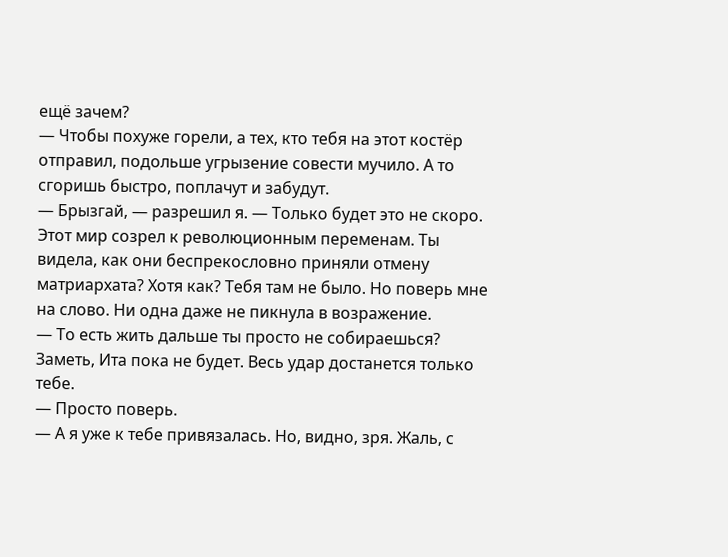ещё зачем?
— Чтобы похуже горели, а тех, кто тебя на этот костёр отправил, подольше угрызение совести мучило. А то сгоришь быстро, поплачут и забудут.
— Брызгай, — разрешил я. — Только будет это не скоро. Этот мир созрел к революционным переменам. Ты видела, как они беспрекословно приняли отмену матриархата? Хотя как? Тебя там не было. Но поверь мне на слово. Ни одна даже не пикнула в возражение.
— То есть жить дальше ты просто не собираешься? Заметь, Ита пока не будет. Весь удар достанется только тебе.
— Просто поверь.
— А я уже к тебе привязалась. Но, видно, зря. Жаль, с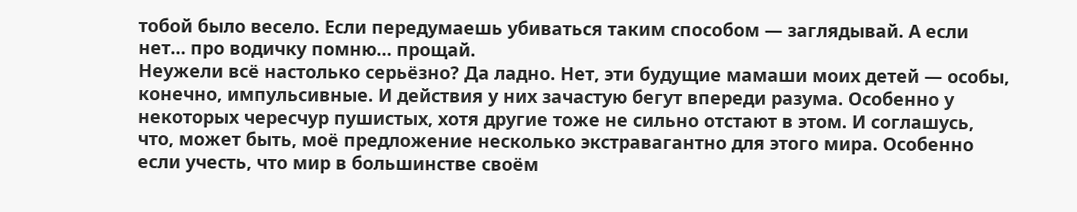тобой было весело. Если передумаешь убиваться таким способом — заглядывай. А если нет… про водичку помню… прощай.
Неужели всё настолько серьёзно? Да ладно. Нет, эти будущие мамаши моих детей — особы, конечно, импульсивные. И действия у них зачастую бегут впереди разума. Особенно у некоторых чересчур пушистых, хотя другие тоже не сильно отстают в этом. И соглашусь, что, может быть, моё предложение несколько экстравагантно для этого мира. Особенно если учесть, что мир в большинстве своём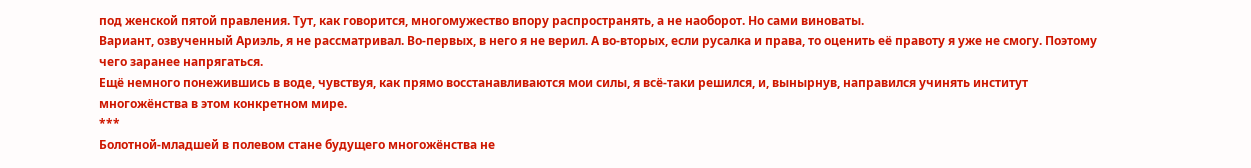под женской пятой правления. Тут, как говорится, многомужество впору распространять, а не наоборот. Но сами виноваты.
Вариант, озвученный Ариэль, я не рассматривал. Во-первых, в него я не верил. А во-вторых, если русалка и права, то оценить её правоту я уже не смогу. Поэтому чего заранее напрягаться.
Ещё немного понежившись в воде, чувствуя, как прямо восстанавливаются мои силы, я всё-таки решился, и, вынырнув, направился учинять институт многожёнства в этом конкретном мире.
***
Болотной-младшей в полевом стане будущего многожёнства не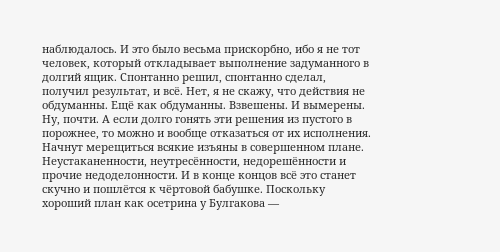наблюдалось. И это было весьма прискорбно, ибо я не тот человек, который откладывает выполнение задуманного в долгий ящик. Спонтанно решил, спонтанно сделал, получил результат, и всё. Нет, я не скажу, что действия не обдуманны. Ещё как обдуманны. Взвешены. И вымерены. Ну, почти. А если долго гонять эти решения из пустого в порожнее, то можно и вообще отказаться от их исполнения. Начнут мерещиться всякие изъяны в совершенном плане. Неустаканенности, неутресённости, недорешённости и прочие недоделонности. И в конце концов всё это станет скучно и пошлётся к чёртовой бабушке. Поскольку хороший план как осетрина у Булгакова —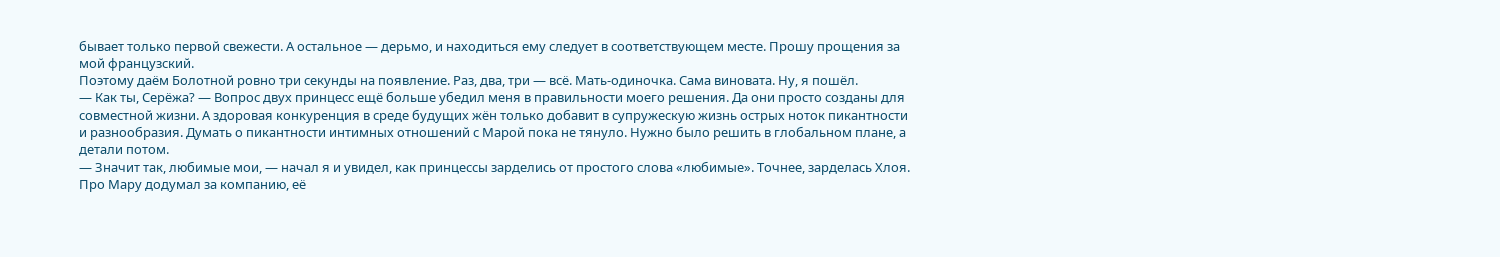бывает только первой свежести. А остальное — дерьмо, и находиться ему следует в соответствующем месте. Прошу прощения за мой французский.
Поэтому даём Болотной ровно три секунды на появление. Раз, два, три — всё. Мать-одиночка. Сама виновата. Ну, я пошёл.
— Как ты, Серёжа? — Вопрос двух принцесс ещё больше убедил меня в правильности моего решения. Да они просто созданы для совместной жизни. А здоровая конкуренция в среде будущих жён только добавит в супружескую жизнь острых ноток пикантности и разнообразия. Думать о пикантности интимных отношений с Марой пока не тянуло. Нужно было решить в глобальном плане, а детали потом.
— Значит так, любимые мои, — начал я и увидел, как принцессы зарделись от простого слова «любимые». Точнее, зарделась Хлоя. Про Мару додумал за компанию, её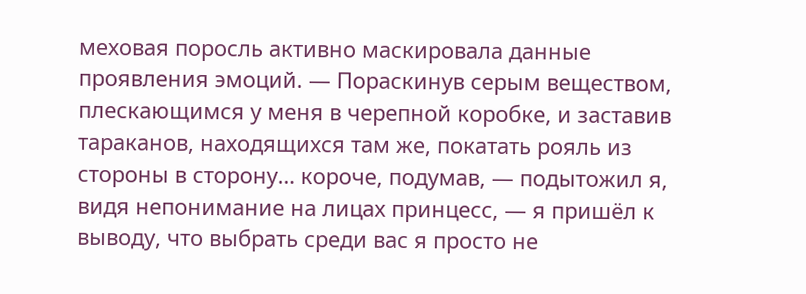меховая поросль активно маскировала данные проявления эмоций. — Пораскинув серым веществом, плескающимся у меня в черепной коробке, и заставив тараканов, находящихся там же, покатать рояль из стороны в сторону… короче, подумав, — подытожил я, видя непонимание на лицах принцесс, — я пришёл к выводу, что выбрать среди вас я просто не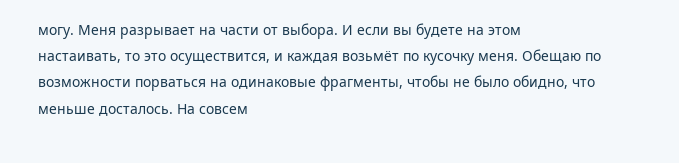могу. Меня разрывает на части от выбора. И если вы будете на этом настаивать, то это осуществится, и каждая возьмёт по кусочку меня. Обещаю по возможности порваться на одинаковые фрагменты, чтобы не было обидно, что меньше досталось. На совсем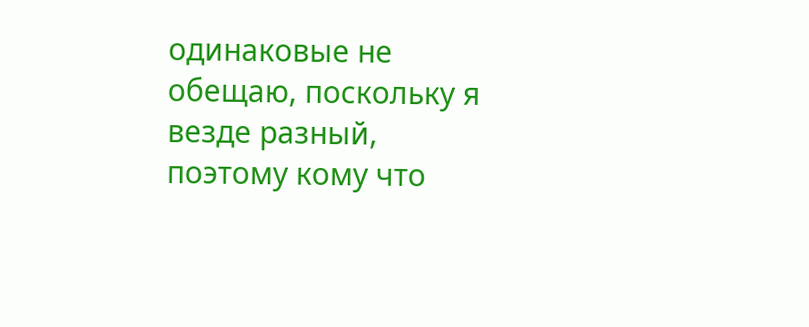одинаковые не обещаю, поскольку я везде разный, поэтому кому что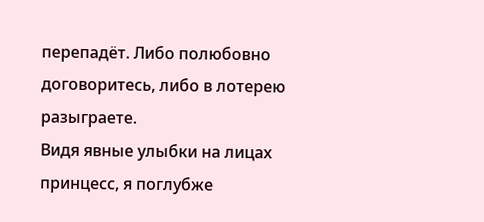перепадёт. Либо полюбовно договоритесь, либо в лотерею разыграете.
Видя явные улыбки на лицах принцесс, я поглубже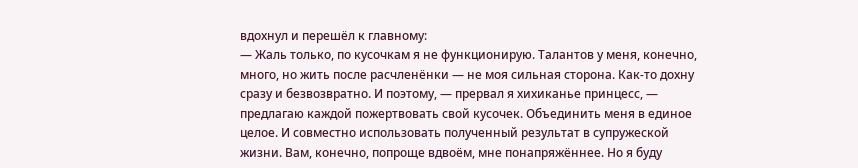вдохнул и перешёл к главному:
— Жаль только, по кусочкам я не функционирую. Талантов у меня, конечно, много, но жить после расчленёнки — не моя сильная сторона. Как-то дохну сразу и безвозвратно. И поэтому, — прервал я хихиканье принцесс, — предлагаю каждой пожертвовать свой кусочек. Объединить меня в единое целое. И совместно использовать полученный результат в супружеской жизни. Вам, конечно, попроще вдвоём, мне понапряжённее. Но я буду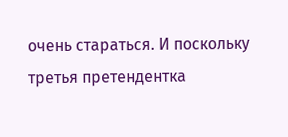очень стараться. И поскольку третья претендентка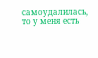самоудалилась, то у меня есть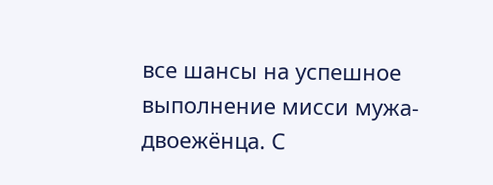все шансы на успешное выполнение мисси мужа-двоежёнца. С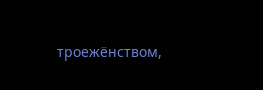троежёнством,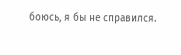боюсь, я бы не справился.